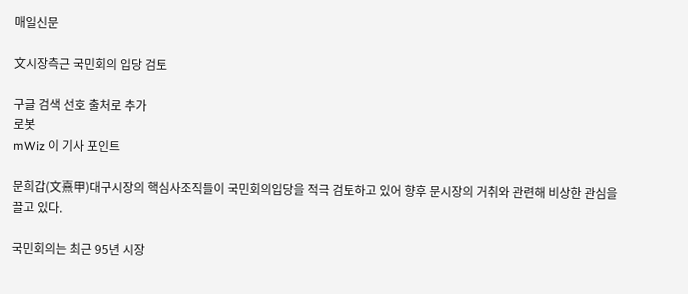매일신문

文시장측근 국민회의 입당 검토

구글 검색 선호 출처로 추가
로봇
mWiz 이 기사 포인트

문희갑(文熹甲)대구시장의 핵심사조직들이 국민회의입당을 적극 검토하고 있어 향후 문시장의 거취와 관련해 비상한 관심을 끌고 있다.

국민회의는 최근 95년 시장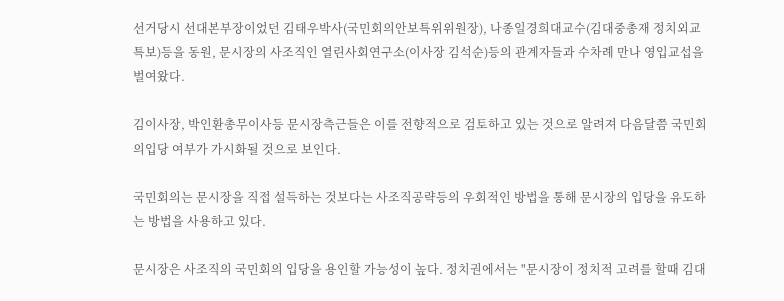선거당시 선대본부장이었던 김태우박사(국민회의안보특위위원장), 나종일경희대교수(김대중총재 정치외교특보)등을 동원, 문시장의 사조직인 열린사회연구소(이사장 김석순)등의 관계자들과 수차례 만나 영입교섭을 벌여왔다.

김이사장, 박인환총무이사등 문시장측근들은 이를 전향적으로 검토하고 있는 것으로 알려져 다음달쯤 국민회의입당 여부가 가시화될 것으로 보인다.

국민회의는 문시장을 직접 설득하는 것보다는 사조직공략등의 우회적인 방법을 통해 문시장의 입당을 유도하는 방법을 사용하고 있다.

문시장은 사조직의 국민회의 입당을 용인할 가능성이 높다. 정치권에서는 "문시장이 정치적 고려를 할때 김대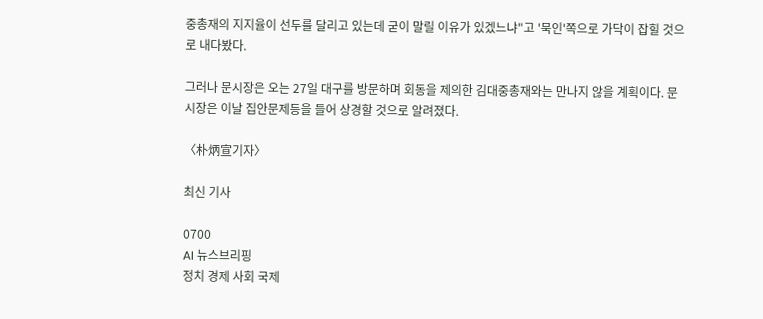중총재의 지지율이 선두를 달리고 있는데 굳이 말릴 이유가 있겠느냐"고 '묵인'쪽으로 가닥이 잡힐 것으로 내다봤다.

그러나 문시장은 오는 27일 대구를 방문하며 회동을 제의한 김대중총재와는 만나지 않을 계획이다. 문시장은 이날 집안문제등을 들어 상경할 것으로 알려졌다.

〈朴炳宣기자〉

최신 기사

0700
AI 뉴스브리핑
정치 경제 사회 국제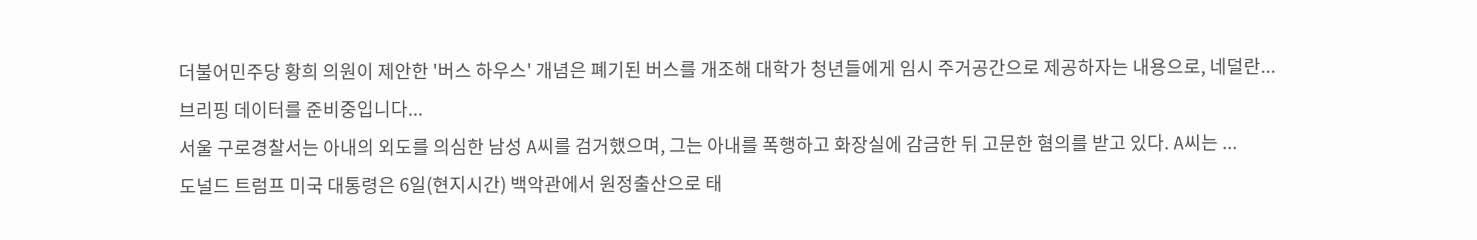더불어민주당 황희 의원이 제안한 '버스 하우스' 개념은 폐기된 버스를 개조해 대학가 청년들에게 임시 주거공간으로 제공하자는 내용으로, 네덜란...
브리핑 데이터를 준비중입니다...
서울 구로경찰서는 아내의 외도를 의심한 남성 A씨를 검거했으며, 그는 아내를 폭행하고 화장실에 감금한 뒤 고문한 혐의를 받고 있다. A씨는 ...
도널드 트럼프 미국 대통령은 6일(현지시간) 백악관에서 원정출산으로 태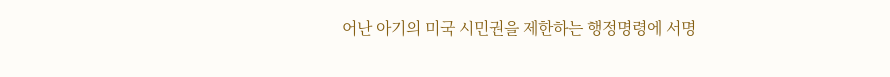어난 아기의 미국 시민권을 제한하는 행정명령에 서명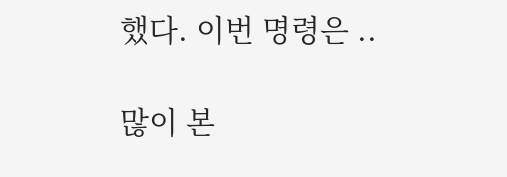했다. 이번 명령은 ..

많이 본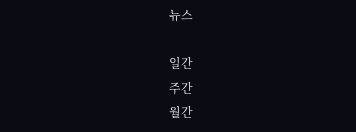뉴스

일간
주간
월간